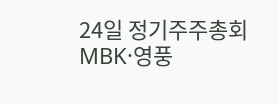24일 정기주주총회 MBK·영풍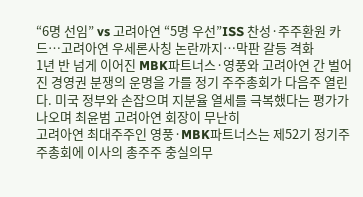“6명 선임” vs 고려아연 “5명 우선”ISS 찬성·주주환원 카드…고려아연 우세론사칭 논란까지…막판 갈등 격화
1년 반 넘게 이어진 MBK파트너스·영풍와 고려아연 간 벌어진 경영권 분쟁의 운명을 가를 정기 주주총회가 다음주 열린다. 미국 정부와 손잡으며 지분율 열세를 극복했다는 평가가 나오며 최윤범 고려아연 회장이 무난히
고려아연 최대주주인 영풍·MBK파트너스는 제52기 정기주주총회에 이사의 총주주 충실의무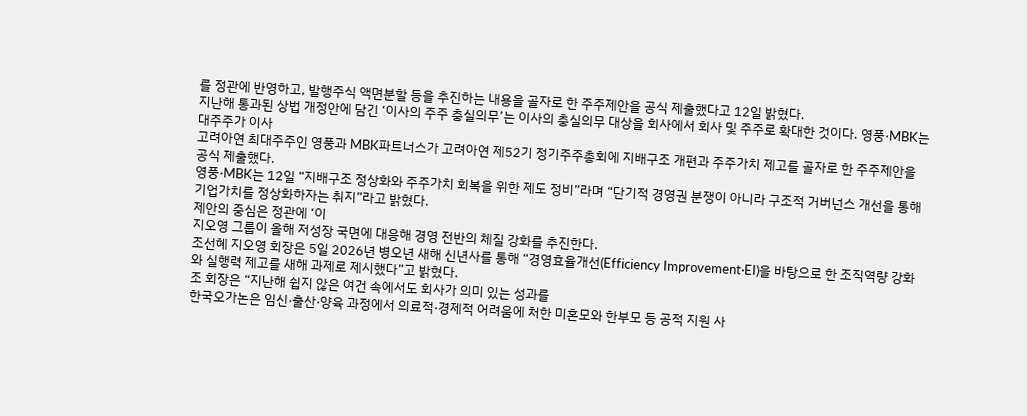를 정관에 반영하고, 발행주식 액면분할 등을 추진하는 내용을 골자로 한 주주제안을 공식 제출했다고 12일 밝혔다.
지난해 통과된 상법 개정안에 담긴 ‘이사의 주주 충실의무’는 이사의 충실의무 대상을 회사에서 회사 및 주주로 확대한 것이다. 영풍·MBK는 대주주가 이사
고려아연 최대주주인 영풍과 MBK파트너스가 고려아연 제52기 정기주주총회에 지배구조 개편과 주주가치 제고를 골자로 한 주주제안을 공식 제출했다.
영풍·MBK는 12일 “지배구조 정상화와 주주가치 회복을 위한 제도 정비”라며 “단기적 경영권 분쟁이 아니라 구조적 거버넌스 개선을 통해 기업가치를 정상화하자는 취지”라고 밝혔다.
제안의 중심은 정관에 ‘이
지오영 그룹이 올해 저성장 국면에 대응해 경영 전반의 체질 강화를 추진한다.
조선혜 지오영 회장은 5일 2026년 병오년 새해 신년사를 통해 “경영효율개선(Efficiency Improvement·EI)을 바탕으로 한 조직역량 강화와 실행력 제고를 새해 과제로 제시했다”고 밝혔다.
조 회장은 “지난해 쉽지 않은 여건 속에서도 회사가 의미 있는 성과를
한국오가논은 임신·출산·양육 과정에서 의료적·경제적 어려움에 처한 미혼모와 한부모 등 공적 지원 사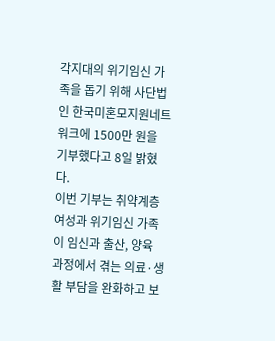각지대의 위기임신 가족을 돕기 위해 사단법인 한국미혼모지원네트워크에 1500만 원을 기부했다고 8일 밝혔다.
이번 기부는 취약계층 여성과 위기임신 가족이 임신과 출산, 양육 과정에서 겪는 의료·생활 부담을 완화하고 보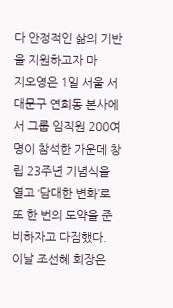다 안정적인 삶의 기반을 지원하고자 마
지오영은 1일 서울 서대문구 연희동 본사에서 그룹 임직원 200여 명이 참석한 가운데 창립 23주년 기념식을 열고 ‘담대한 변화’로 또 한 번의 도약을 준비하자고 다짐했다.
이날 조선혜 회장은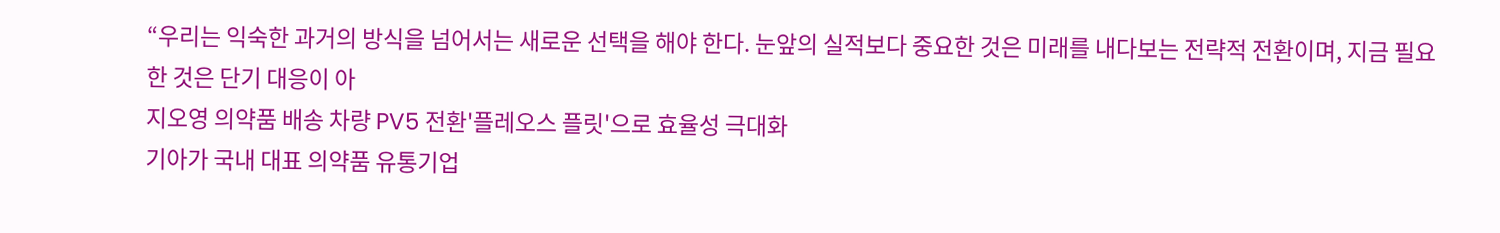“우리는 익숙한 과거의 방식을 넘어서는 새로운 선택을 해야 한다. 눈앞의 실적보다 중요한 것은 미래를 내다보는 전략적 전환이며, 지금 필요한 것은 단기 대응이 아
지오영 의약품 배송 차량 PV5 전환'플레오스 플릿'으로 효율성 극대화
기아가 국내 대표 의약품 유통기업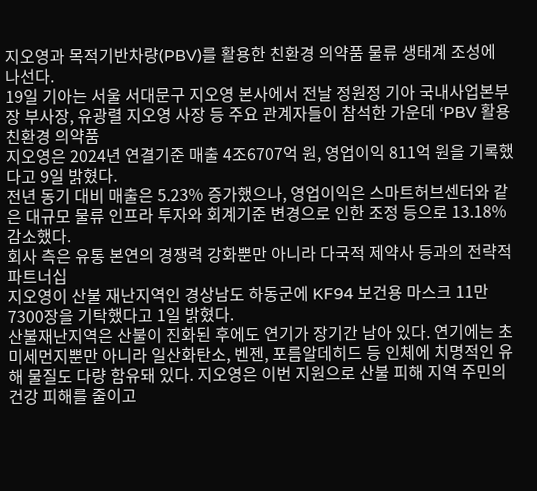지오영과 목적기반차량(PBV)를 활용한 친환경 의약품 물류 생태계 조성에 나선다.
19일 기아는 서울 서대문구 지오영 본사에서 전날 정원정 기아 국내사업본부장 부사장, 유광렬 지오영 사장 등 주요 관계자들이 참석한 가운데 ‘PBV 활용 친환경 의약품
지오영은 2024년 연결기준 매출 4조6707억 원, 영업이익 811억 원을 기록했다고 9일 밝혔다.
전년 동기 대비 매출은 5.23% 증가했으나, 영업이익은 스마트허브센터와 같은 대규모 물류 인프라 투자와 회계기준 변경으로 인한 조정 등으로 13.18% 감소했다.
회사 측은 유통 본연의 경쟁력 강화뿐만 아니라 다국적 제약사 등과의 전략적 파트너십
지오영이 산불 재난지역인 경상남도 하동군에 KF94 보건용 마스크 11만7300장을 기탁했다고 1일 밝혔다.
산불재난지역은 산불이 진화된 후에도 연기가 장기간 남아 있다. 연기에는 초미세먼지뿐만 아니라 일산화탄소, 벤젠, 포름알데히드 등 인체에 치명적인 유해 물질도 다량 함유돼 있다. 지오영은 이번 지원으로 산불 피해 지역 주민의 건강 피해를 줄이고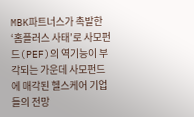MBK파트너스가 촉발한 ‘홈플러스 사태’로 사모펀드(PEF)의 역기능이 부각되는 가운데 사모펀드에 매각된 헬스케어 기업들의 전망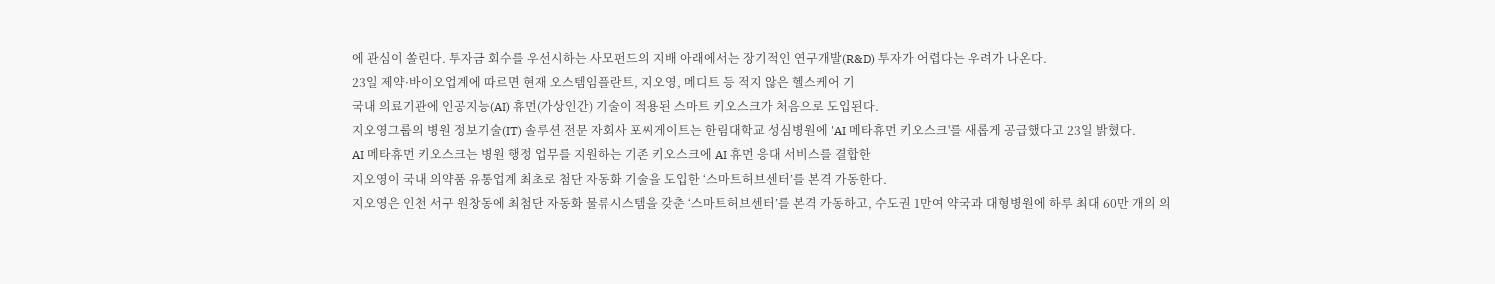에 관심이 쏠린다. 투자금 회수를 우선시하는 사모펀드의 지배 아래에서는 장기적인 연구개발(R&D) 투자가 어렵다는 우려가 나온다.
23일 제약·바이오업계에 따르면 현재 오스템임플란트, 지오영, 메디트 등 적지 않은 헬스케어 기
국내 의료기관에 인공지능(AI) 휴먼(가상인간) 기술이 적용된 스마트 키오스크가 처음으로 도입된다.
지오영그룹의 병원 정보기술(IT) 솔루션 전문 자회사 포씨게이트는 한림대학교 성심병원에 'AI 메타휴먼 키오스크'를 새롭게 공급했다고 23일 밝혔다.
AI 메타휴먼 키오스크는 병원 행정 업무를 지원하는 기존 키오스크에 AI 휴먼 응대 서비스를 결합한
지오영이 국내 의약품 유통업계 최초로 첨단 자동화 기술을 도입한 ‘스마트허브센터’를 본격 가동한다.
지오영은 인천 서구 원창동에 최첨단 자동화 물류시스템을 갖춘 ‘스마트허브센터’를 본격 가동하고, 수도권 1만여 약국과 대형병원에 하루 최대 60만 개의 의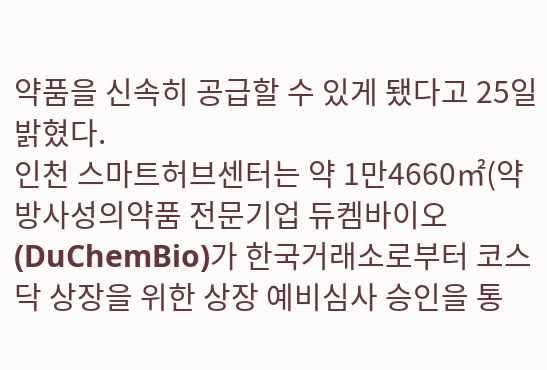약품을 신속히 공급할 수 있게 됐다고 25일 밝혔다.
인천 스마트허브센터는 약 1만4660㎡(약
방사성의약품 전문기업 듀켐바이오(DuChemBio)가 한국거래소로부터 코스닥 상장을 위한 상장 예비심사 승인을 통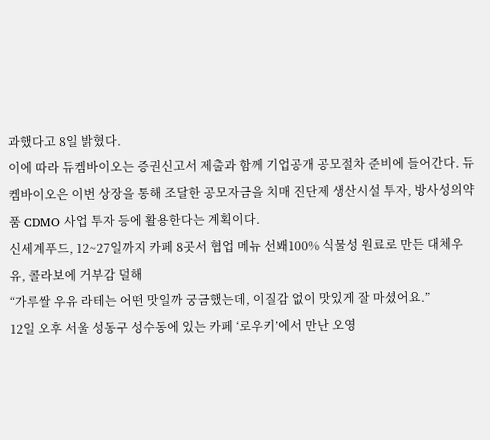과했다고 8일 밝혔다.
이에 따라 듀켐바이오는 증권신고서 제출과 함께 기업공개 공모절차 준비에 들어간다. 듀켐바이오은 이번 상장을 통해 조달한 공모자금을 치매 진단제 생산시설 투자, 방사성의약품 CDMO 사업 투자 등에 활용한다는 계획이다.
신세계푸드, 12~27일까지 카페 8곳서 협업 메뉴 선봬100% 식물성 원료로 만든 대체우유, 콜라보에 거부감 덜해
“가루쌀 우유 라테는 어떤 맛일까 궁금했는데, 이질감 없이 맛있게 잘 마셨어요.”
12일 오후 서울 성동구 성수동에 있는 카페 ‘로우키’에서 만난 오영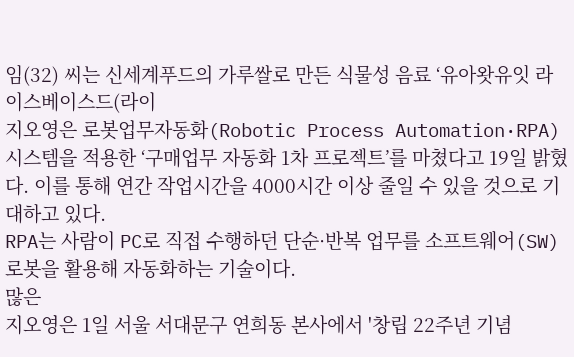임(32) 씨는 신세계푸드의 가루쌀로 만든 식물성 음료 ‘유아왓유잇 라이스베이스드(라이
지오영은 로봇업무자동화(Robotic Process Automation·RPA) 시스템을 적용한 ‘구매업무 자동화 1차 프로젝트’를 마쳤다고 19일 밝혔다. 이를 통해 연간 작업시간을 4000시간 이상 줄일 수 있을 것으로 기대하고 있다.
RPA는 사람이 PC로 직접 수행하던 단순·반복 업무를 소프트웨어(SW) 로봇을 활용해 자동화하는 기술이다.
많은
지오영은 1일 서울 서대문구 연희동 본사에서 '창립 22주년 기념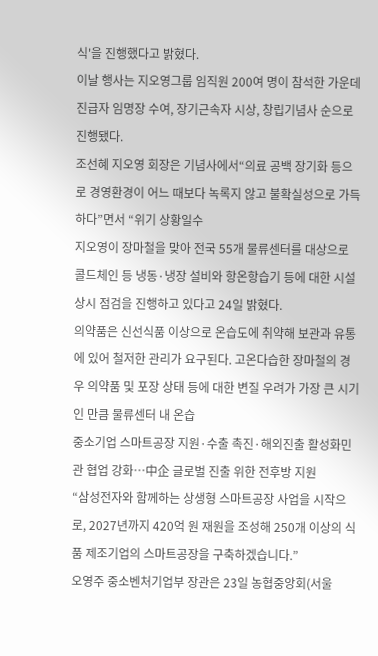식'을 진행했다고 밝혔다.
이날 행사는 지오영그룹 임직원 200여 명이 참석한 가운데 진급자 임명장 수여, 장기근속자 시상, 창립기념사 순으로 진행됐다.
조선혜 지오영 회장은 기념사에서“의료 공백 장기화 등으로 경영환경이 어느 때보다 녹록지 않고 불확실성으로 가득하다”면서 “위기 상황일수
지오영이 장마철을 맞아 전국 55개 물류센터를 대상으로 콜드체인 등 냉동·냉장 설비와 항온항습기 등에 대한 시설 상시 점검을 진행하고 있다고 24일 밝혔다.
의약품은 신선식품 이상으로 온습도에 취약해 보관과 유통에 있어 철저한 관리가 요구된다. 고온다습한 장마철의 경우 의약품 및 포장 상태 등에 대한 변질 우려가 가장 큰 시기인 만큼 물류센터 내 온습
중소기업 스마트공장 지원·수출 촉진·해외진출 활성화민관 협업 강화…中企 글로벌 진출 위한 전후방 지원
“삼성전자와 함께하는 상생형 스마트공장 사업을 시작으로, 2027년까지 420억 원 재원을 조성해 250개 이상의 식품 제조기업의 스마트공장을 구축하겠습니다.”
오영주 중소벤처기업부 장관은 23일 농협중앙회(서울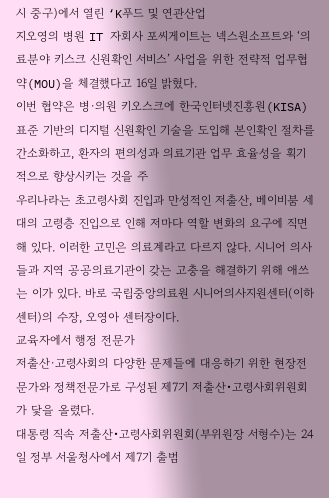시 중구)에서 열린 ‘K푸드 및 연관산업
지오영의 병원 IT 자회사 포씨게이트는 넥스원소프트와 ‘의료분야 키스크 신원확인 서비스’ 사업을 위한 전략적 업무협약(MOU)을 체결했다고 16일 밝혔다.
이번 협약은 병·의원 키오스크에 한국인터넷진흥원(KISA) 표준 기반의 디지털 신원확인 기술을 도입해 본인확인 절차를 간소화하고, 환자의 편의성과 의료기관 업무 효율성을 획기적으로 향상시키는 것을 주
우리나라는 초고령사회 진입과 만성적인 저출산, 베이비붐 세대의 고령층 진입으로 인해 저마다 역할 변화의 요구에 직면해 있다. 이러한 고민은 의료계라고 다르지 않다. 시니어 의사들과 지역 공공의료기관이 갖는 고충을 해결하기 위해 애쓰는 이가 있다. 바로 국립중앙의료원 시니어의사지원센터(이하 센터)의 수장, 오영아 센터장이다.
교육자에서 행정 전문가
저출산∙고령사회의 다양한 문제들에 대응하기 위한 현장전문가와 정책전문가로 구성된 제7기 저출산•고령사회위원회가 닻을 올렸다.
대통령 직속 저출산•고령사회위원회(부위원장 서형수)는 24일 정부 서울청사에서 제7기 출범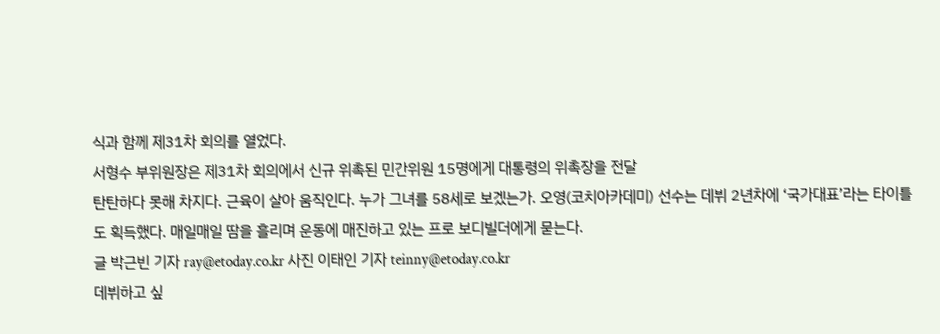식과 함께 제31차 회의를 열었다.
서형수 부위원장은 제31차 회의에서 신규 위촉된 민간위원 15명에게 대통령의 위촉장을 전달
탄탄하다 못해 차지다. 근육이 살아 움직인다. 누가 그녀를 58세로 보겠는가. 오영(코치아카데미) 선수는 데뷔 2년차에 ‘국가대표’라는 타이틀도 획득했다. 매일매일 땀을 흘리며 운동에 매진하고 있는 프로 보디빌더에게 묻는다.
글 박근빈 기자 ray@etoday.co.kr 사진 이태인 기자 teinny@etoday.co.kr
데뷔하고 싶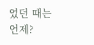었던 때는 언제?